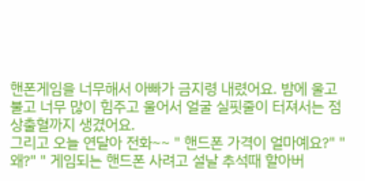핸폰게임을 너무해서 아빠가 금지령 내렸어요. 밤에 울고불고 너무 많이 힘주고 울어서 얼굴 실핏줄이 터져서는 점상출혈까지 생겼어요.
그리고 오늘 연달아 전화~~ " 핸드폰 가격이 얼마예요?" " 왜?" " 게임되는 핸드폰 사려고 설날 추석때 할아버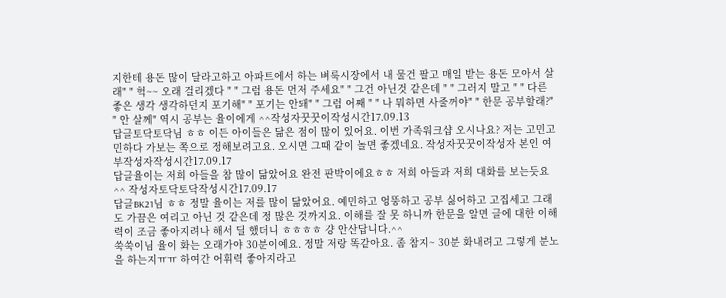지한테 용돈 많이 달라고하고 아파트에서 하는 벼룩시장에서 내 물건 팔고 매일 받는 용돈 모아서 살래" " 헉~~ 오래 걸리겠다 " " 그럼 용돈 먼저 주세요" " 그건 아닌것 같은데 " " 그러지 말고 " " 다른 좋은 생각 생각하던지 포기해" " 포기는 안돼" " 그럼 어째 " " 나 뭐하면 사줄꺼야" " 한문 공부할래?" " 안 살께" 역시 공부는 율이에게 ^^작성자꿋꿋이작성시간17.09.13
답글토닥토닥님 ㅎㅎ 이든 아이들은 닮은 점이 많이 있어요. 이번 가족워크샵 오시나요? 저는 고민고민하다 가보는 쪽으로 정해보려고요. 오시면 그때 같이 놀면 좋겠네요. 작성자꿋꿋이작성자 본인 여부작성자작성시간17.09.17
답글율이는 저희 아들을 참 많이 닮았어요 완전 판박이에요ㅎㅎ 저희 아들과 저희 대화를 보는듯요^^ 작성자토닥토닥작성시간17.09.17
답글BK21님 ㅎㅎ 정말 율이는 저를 많이 닮았어요. 예민하고 엉뚱하고 공부 싫어하고 고집세고 그래도 가끔은 여리고 아닌 것 같은데 정 많은 것까지요. 이해를 잘 못 하니까 한문을 알면 글에 대한 이해력이 조금 좋아지려나 해서 딜 했더니 ㅎㅎㅎㅎ 걍 안산답니다.^^
쑥쑥이님 율이 화는 오래가야 30분이예요. 정말 저랑 똑같아요. 좀 참지~ 30분 화내려고 그렇게 분노을 하는지ㅠㅠ 하여간 어휘력 좋아지라고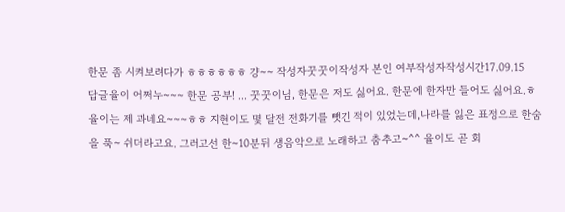한문 좀 시켜보려다가 ㅎㅎㅎㅎㅎㅎ 걍~~ 작성자꿋꿋이작성자 본인 여부작성자작성시간17.09.15
답글율이 어쩌누~~~ 한문 공부! ... 꿋꿋이님, 한문은 저도 싫어요. 한문에 한자만 들어도 싫어요.ㅎ 율이는 제 과네요~~~ㅎㅎ 지현이도 몇 달전 전화기를 뺏긴 적이 있었는데,나라를 잃은 표정으로 한숨을 푹~ 쉬더라고요. 그러고선 한~10분뒤 생음악으로 노래하고 춤추고~^^ 율이도 곧 회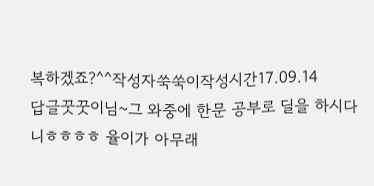복하겠죠?^^작성자쑥쑥이작성시간17.09.14
답글꿋꿋이님~그 와중에 한문 공부로 딜을 하시다니ㅎㅎㅎㅎ 율이가 아무래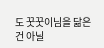도 꿋꿋이님을 닮은 건 아닐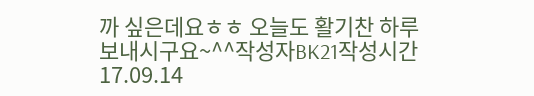까 싶은데요ㅎㅎ 오늘도 활기찬 하루 보내시구요~^^작성자BK21작성시간17.09.14